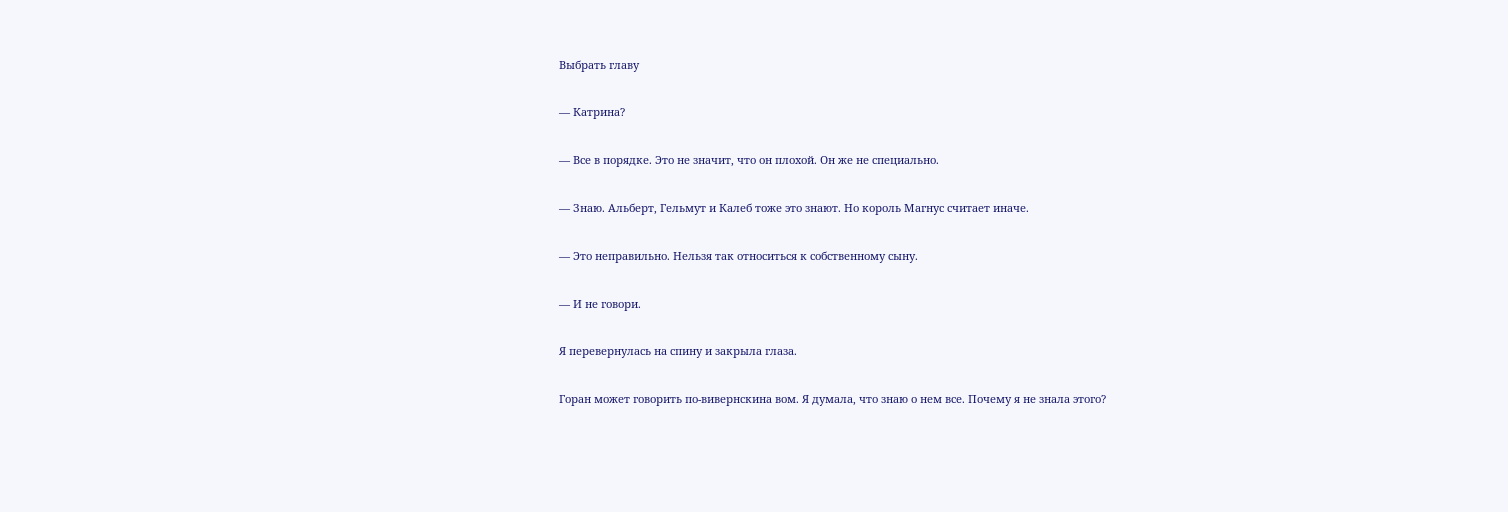Выбрать главу

— Катрина?

— Все в порядке. Это не значит, что он плохой. Он же не специально.

— Знаю. Альберт, Гельмут и Калеб тоже это знают. Но король Магнус считает иначе.

— Это неправильно. Нельзя так относиться к собственному сыну.

— И не говори.

Я перевернулась на спину и закрыла глаза.

Горан может говорить по-вивернскина вом. Я думала, что знаю о нем все. Почему я не знала этого?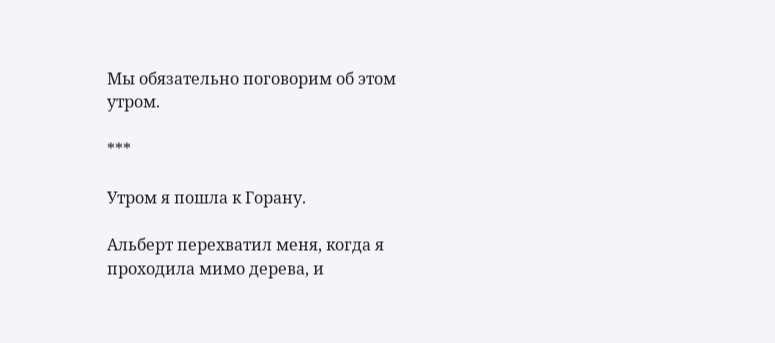Мы обязательно поговорим об этом утром.

***

Утром я пошла к Горану.

Альберт перехватил меня, когда я проходила мимо дерева, и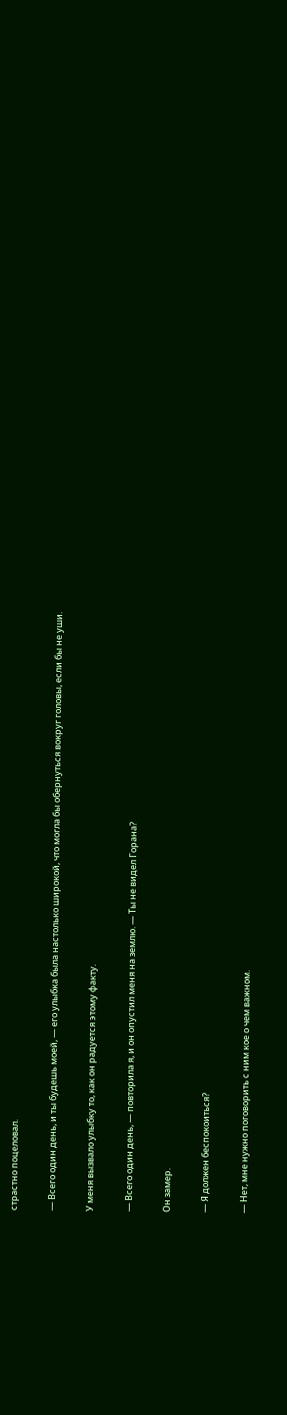страстно поцеловал.

— Всего один день, и ты будешь моей, — его улыбка была настолько широкой, что могла бы обернуться вокруг головы, если бы не уши.

У меня вызвало улыбку то, как он радуется этому факту.

— Всего один день, — повторила я, и он опустил меня на землю. — Ты не видел Горана?

Он замер.

— Я должен беспокоиться?

— Нет, мне нужно поговорить с ним кое о чем важном.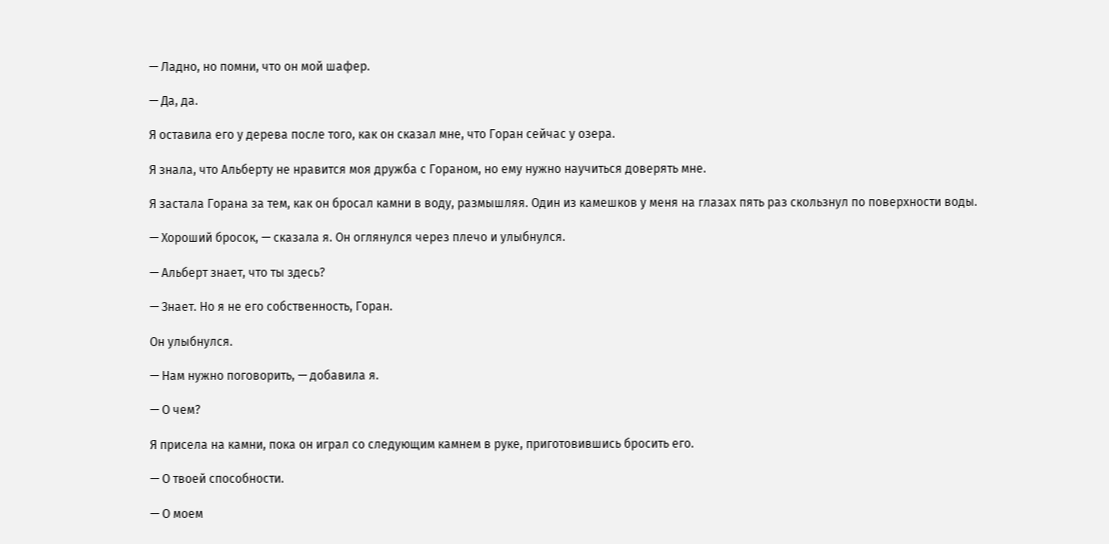— Ладно, но помни, что он мой шафер.

— Да, да.

Я оставила его у дерева после того, как он сказал мне, что Горан сейчас у озера.

Я знала, что Альберту не нравится моя дружба с Гораном, но ему нужно научиться доверять мне.

Я застала Горана за тем, как он бросал камни в воду, размышляя. Один из камешков у меня на глазах пять раз скользнул по поверхности воды.

— Хороший бросок, — сказала я. Он оглянулся через плечо и улыбнулся.

— Альберт знает, что ты здесь?

— Знает. Но я не его собственность, Горан.

Он улыбнулся.

— Нам нужно поговорить, — добавила я.

— О чем?

Я присела на камни, пока он играл со следующим камнем в руке, приготовившись бросить его.

— О твоей способности.

— О моем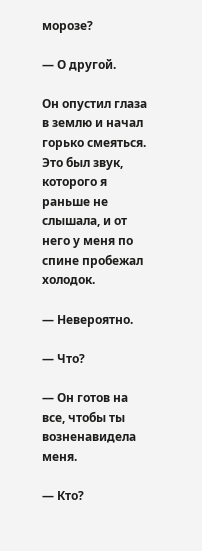морозе?

— О другой.

Он опустил глаза в землю и начал горько смеяться. Это был звук, которого я раньше не слышала, и от него у меня по спине пробежал холодок.

— Невероятно.

— Что?

— Он готов на все, чтобы ты возненавидела меня.

— Кто?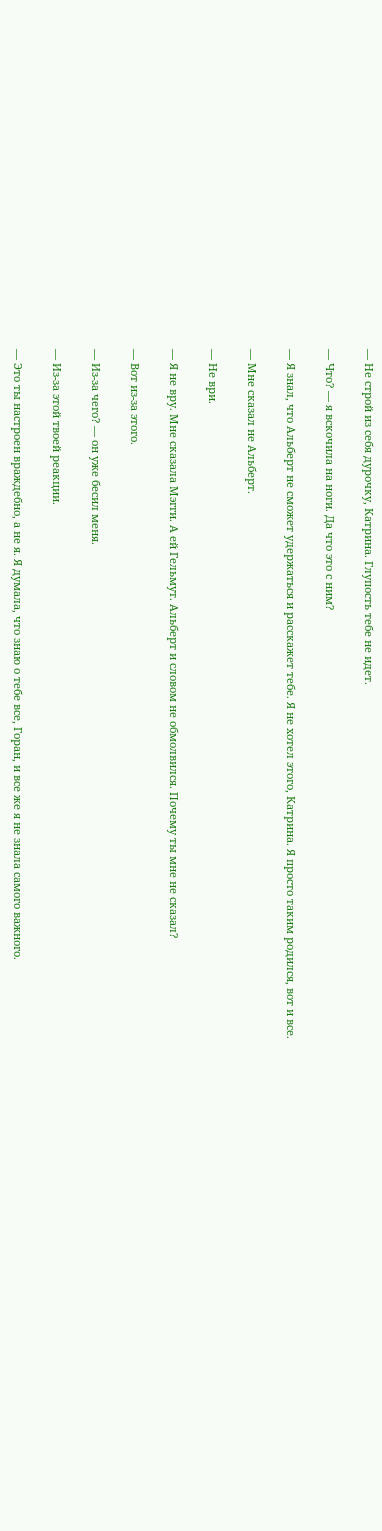— Не строй из себя дурочку, Катрина. Глупость тебе не идет.

— Что? — я вскочила на ноги. Да что это с ним?

— Я знал, что Альберт не сможет удержаться и расскажет тебе. Я не хотел этого, Катрина. Я просто таким родился, вот и все.

— Мне сказал не Альберт.

— Не ври.

— Я не вру. Мне сказала Мэгги. А ей Гельмут. Альберт и словом не обмолвился. Почему ты мне не сказал?

— Вот из-за этого.

— Из-за чего? — он уже бесил меня.

— Из-за этой твоей реакции.

— Это ты настроен враждебно, а не я. Я думала, что знаю о тебе все, Горан, и все же я не знала самого важного.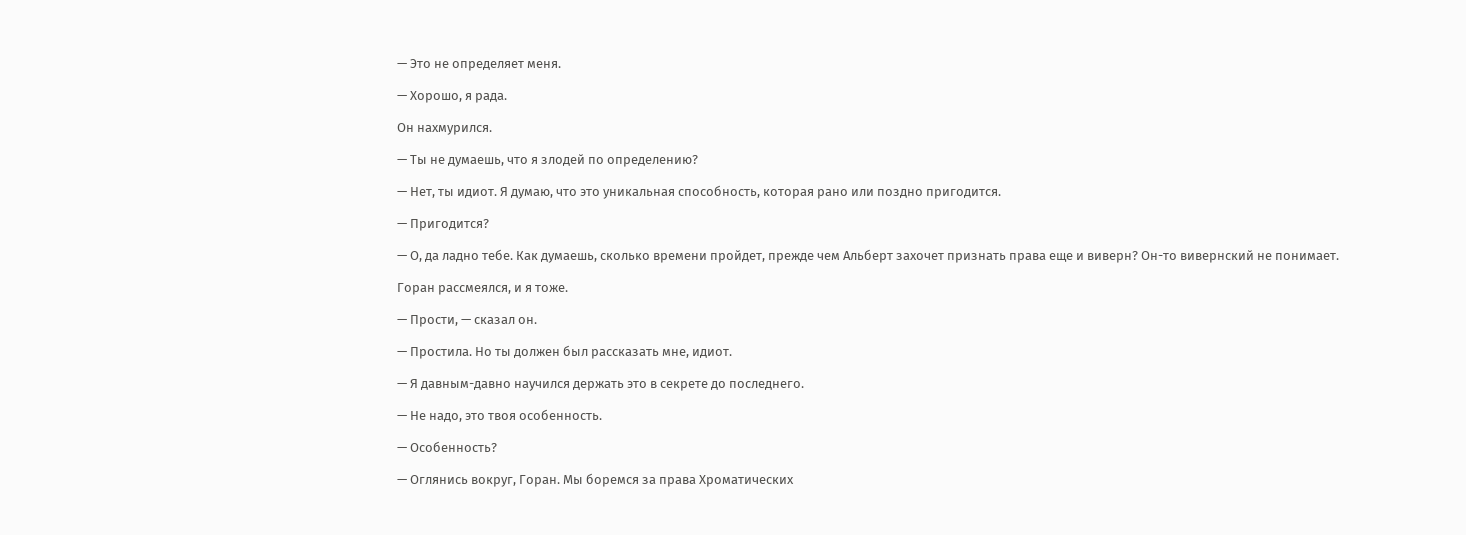— Это не определяет меня.

— Хорошо, я рада.

Он нахмурился.

— Ты не думаешь, что я злодей по определению?

— Нет, ты идиот. Я думаю, что это уникальная способность, которая рано или поздно пригодится.

— Пригодится?

— О, да ладно тебе. Как думаешь, сколько времени пройдет, прежде чем Альберт захочет признать права еще и виверн? Он-то вивернский не понимает.

Горан рассмеялся, и я тоже.

— Прости, — сказал он.

— Простила. Но ты должен был рассказать мне, идиот.

— Я давным-давно научился держать это в секрете до последнего.

— Не надо, это твоя особенность.

— Особенность?

— Оглянись вокруг, Горан. Мы боремся за права Хроматических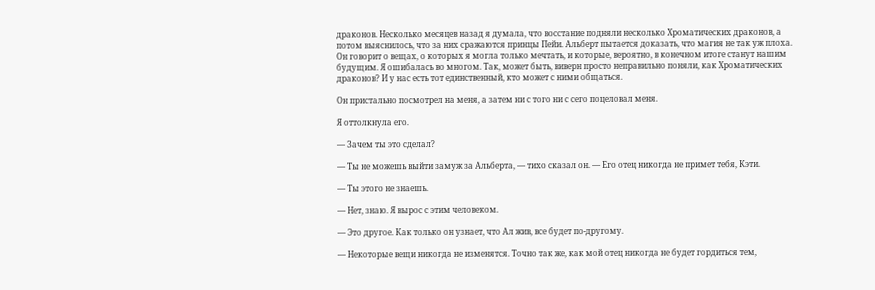драконов. Несколько месяцев назад я думала, что восстание подняли несколько Хроматических драконов, а потом выяснилось, что за них сражаются принцы Пейи. Альберт пытается доказать, что магия не так уж плоха. Он говорит о вещах, о которых я могла только мечтать, и которые, вероятно, в конечном итоге станут нашим будущим. Я ошибалась во многом. Так, может быть, виверн просто неправильно поняли, как Хроматических драконов? И у нас есть тот единственный, кто может с ними общаться.

Он пристально посмотрел на меня, а затем ни с того ни с сего поцеловал меня.

Я оттолкнула его.

— Зачем ты это сделал?

— Ты не можешь выйти замуж за Альберта, — тихо сказал он. — Его отец никогда не примет тебя, Кэти.

— Ты этого не знаешь.

— Нет, знаю. Я вырос с этим человеком.

— Это другое. Как только он узнает, что Ал жив, все будет по-другому.

— Некоторые вещи никогда не изменятся. Точно так же, как мой отец никогда не будет гордиться тем,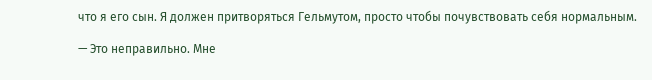что я его сын. Я должен притворяться Гельмутом, просто чтобы почувствовать себя нормальным.

— Это неправильно. Мне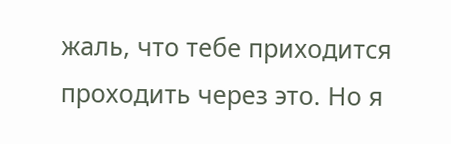жаль, что тебе приходится проходить через это. Но я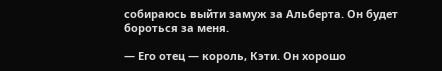собираюсь выйти замуж за Альберта. Он будет бороться за меня.

— Его отец — король, Кэти. Он хорошо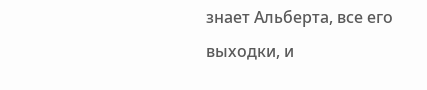знает Альберта, все его выходки, и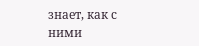знает, как с ними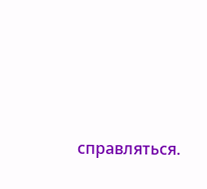справляться.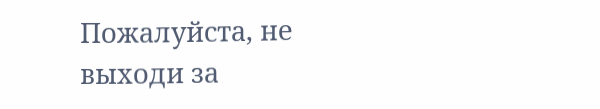Пожалуйста, не выходи за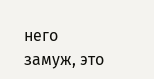него замуж, это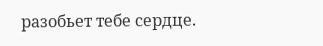разобьет тебе сердце.